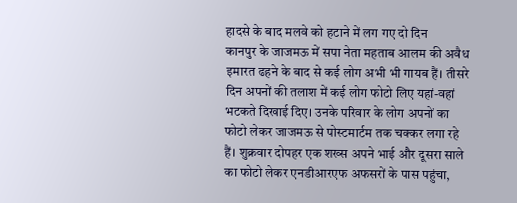हादसे के बाद मलवे को हटाने में लग गए दो दिन
कानपुर के जाजमऊ में सपा नेता महताब आलम की अवैध इमारत ढहने के बाद से कई लोग अभी भी गायब हैं। तीसरे दिन अपनों की तलाश में कई लोग फोटो लिए यहां-वहां भटकते दिखाई दिए। उनके परिवार के लोग अपनों का फोटो लेकर जाजमऊ से पोस्टमार्टम तक चक्कर लगा रहे हैं। शुक्रवार दोपहर एक शख्स अपने भाई और दूसरा साले का फोटो लेकर एनडीआरएफ अफसरों के पास पहुंचा,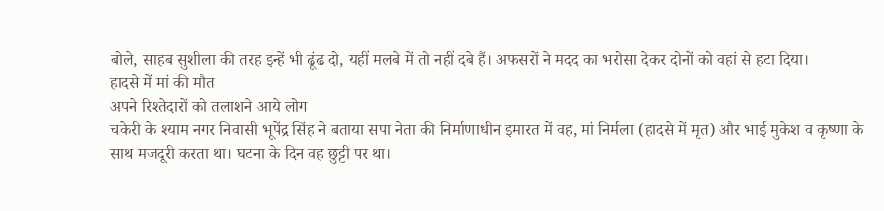बोले, साहब सुशीला की तरह इन्हें भी ढूंढ दो, यहीं मलबे में तो नहीं दबे हैं। अफसरों ने मदद का भरोसा देकर दोनों को वहां से हटा दिया।
हादसे में मां की मौत
अपने रिश्तेदारों को तलाशने आये लोग
चकेरी के श्याम नगर निवासी भूपेंद्र सिंह ने बताया सपा नेता की निर्माणाधीन इमारत में वह, मां निर्मला (हादसे में मृत) और भाई मुकेश व कृष्णा के साथ मजदूरी करता था। घटना के दिन वह छुट्टी पर था।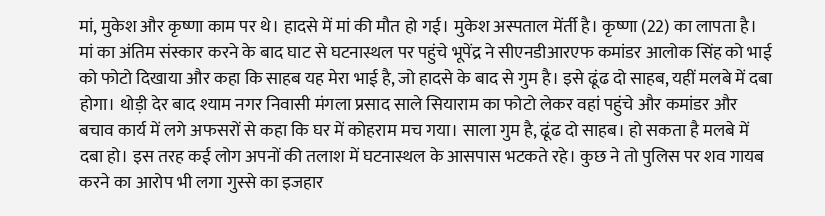मां, मुकेश और कृष्णा काम पर थे। हादसे में मां की मौत हो गई। मुकेश अस्पताल मेंर्ती है। कृष्णा (22) का लापता है। मां का अंतिम संस्कार करने के बाद घाट से घटनास्थल पर पहुंचे भूपेंद्र ने सीएनडीआरएफ कमांडर आलोक सिंह को भाई को फोटो दिखाया और कहा कि साहब यह मेरा भाई है, जो हादसे के बाद से गुम है। इसे ढूंढ दो साहब, यहीं मलबे में दबा होगा। थोड़ी देर बाद श्याम नगर निवासी मंगला प्रसाद साले सियाराम का फोटो लेकर वहां पहुंचे और कमांडर और बचाव कार्य में लगे अफसरों से कहा कि घर में कोहराम मच गया। साला गुम है, ढूंढ दो साहब। हो सकता है मलबे में दबा हो। इस तरह कई लोग अपनों की तलाश में घटनास्थल के आसपास भटकते रहे। कुछ ने तो पुलिस पर शव गायब करने का आरोप भी लगा गुस्से का इजहार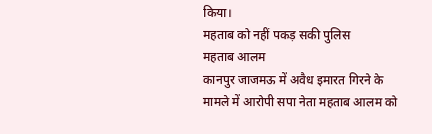किया।
महताब को नहीं पकड़ सकी पुलिस
महताब आलम
कानपुर जाजमऊ में अवैध इमारत गिरने के मामले में आरोपी सपा नेता महताब आलम को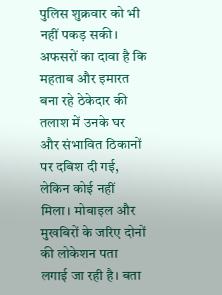पुलिस शुक्रवार को भी नहीं पकड़ सकी। अफसरों का दावा है कि महताब और इमारत बना रहे ठेकेदार की तलाश में उनके घर और संभावित ठिकानों पर दबिश दी गई, लेकिन कोई नहीं मिला। मोबाइल और मुखबिरों के जरिए दोनों की लोकेशन पता लगाई जा रही है। बता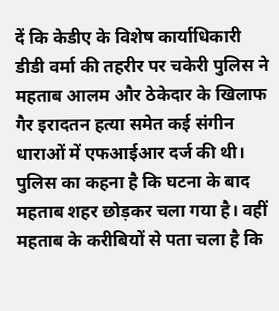दें कि केडीए के विशेष कार्याधिकारी डीडी वर्मा की तहरीर पर चकेरी पुलिस ने महताब आलम और ठेकेदार के खिलाफ गैर इरादतन हत्या समेत कई संगीन धाराओं में एफआईआर दर्ज की थी। पुलिस का कहना है कि घटना के बाद महताब शहर छोड़कर चला गया है। वहीं महताब के करीबियों से पता चला है कि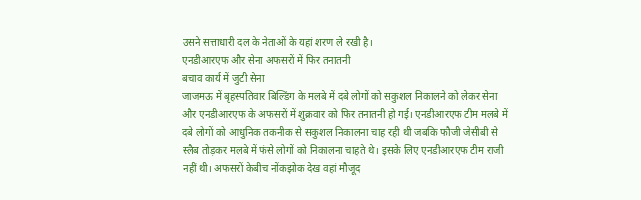उसने सत्ताधारी दल के नेताओं के यहां शरण ले रखी है।
एनडीआरएफ और सेना अफसरों में फिर तनातनी
बचाव कार्य में जुटी सेना
जाजमऊ में बृहस्पतिवार बिल्डिंग के मलबे में दबे लोगों को सकुशल निकालने को लेकर सेना और एनडीआरएफ के अफसरों में शुक्रवार को फिर तनातनी हो गई। एनडीआरएफ टीम मलबे में दबे लोगों को आधुनिक तकनीक से सकुशल निकालना चाह रही थी जबकि फौजी जेसीबी से स्लैब तोड़कर मलबे में फंसे लोगों को निकालना चाहते थे। इसके लिए एनडीआरएफ टीम राजी नहीं थी। अफसरों केबीच नोंकझोक देख वहां मौजूद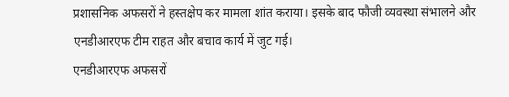प्रशासनिक अफसरों ने हस्तक्षेप कर मामला शांत कराया। इसके बाद फौजी व्यवस्था संभालने और एनडीआरएफ टीम राहत और बचाव कार्य में जुट गई।
एनडीआरएफ अफसरों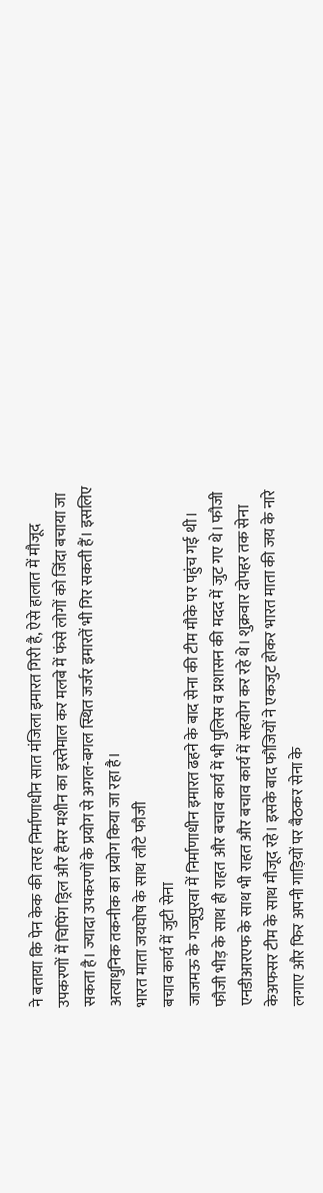ने बताया कि पेन केक की तरह निर्माणाधीन सात मंजिला इमारत गिरी है, ऐसे हालात में मौजूद उपकरणों में चिपिंग ड्रिल और हैमर मशीन का इस्तेमाल कर मलबे में फंसे लोगों को जिंदा बचाया जा सकता है। ज्यादा उपकरणों के प्रयोग से अगल-बगल स्थित जर्जर इमारतें भी गिर सकती हैं। इसलिए अत्याधुनिक तकनीक का प्रयोग किया जा रहा है।
भारत माता जयघोष के साथ लौटे फौजी
बचाव कार्य में जुटी सेना
जाजमऊ के गज्जूपुरवा में निर्माणाधीन इमारत ढहने के बाद सेना की टीम मौके पर पहुंच गई थी। फौजी भीड़ के साथ ही राहत और बचाव कार्य में भी पुलिस व प्रशासन की मदद में जुट गए थे। फौजी एनडीआरएफ के साथ भी राहत और बचाव कार्य में सहयोग कर रहे थे। शुक्रवार दोपहर तक सेना केअफसर टीम के साथ मौजूद रहे। इसके बाद फौजियों ने एकजुट होकर भारत माता की जय के नारे लगाए और फिर अपनी गाड़ियों पर बैठकर सेना के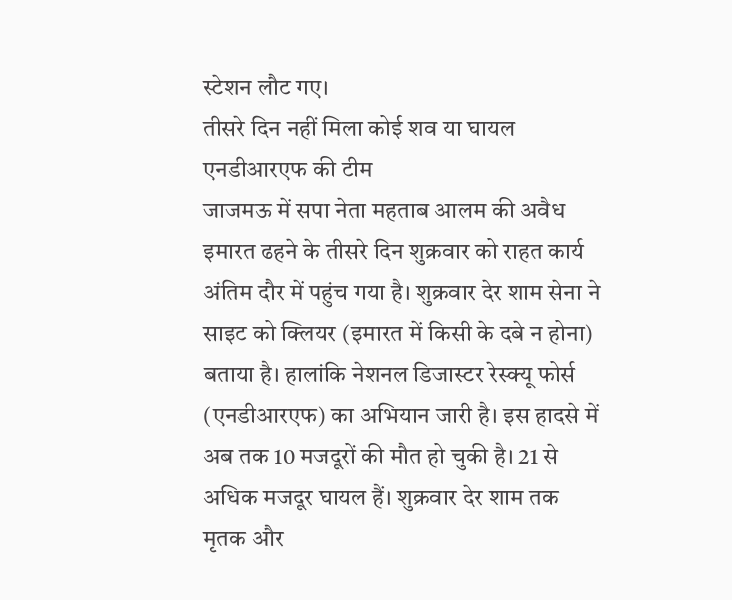स्टेशन लौट गए।
तीसरे दिन नहीं मिला कोई शव या घायल
एनडीआरएफ की टीम
जाजमऊ में सपा नेता महताब आलम की अवैध इमारत ढहने के तीसरे दिन शुक्रवार को राहत कार्य अंतिम दौर में पहुंच गया है। शुक्रवार देर शाम सेना ने साइट को क्लियर (इमारत में किसी के दबे न होना) बताया है। हालांकि नेशनल डिजास्टर रेस्क्यू फोर्स (एनडीआरएफ) का अभियान जारी है। इस हादसे में अब तक 10 मजदूरों की मौत हो चुकी है। 21 से अधिक मजदूर घायल हैं। शुक्रवार देर शाम तक मृतक और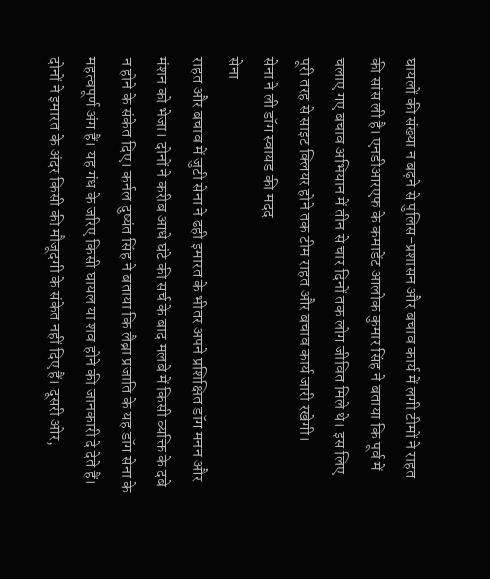घायलों की संख्या न बढ़ने से पुलिस-प्रशासन और बचाव कार्य में लगी टीमों ने राहत की सांस ली है। एनडीआरएफ के कमाडेंट आलोक कुमार सिंह ने बताया कि पूर्व में चलाए गए बचाव अभियान में तीन से चार दिनों तक लोग जीवित मिले थे। इस लिए पूरी तरह से साइट क्लियर होने तक टीम राहत और बचाव कार्य जारी रखेगी।
सेना ने ली डॉग स्वायड की मदद
सेना
राहत और बचाव में जुटी सेना ने ढही इमारत के भीतर अपने प्रशिक्षित डॉग मनन और मंशन को भेजा। दोनों ने करीब आधे घंटे की सर्च के बाद मलबे में किसी व्यक्ति के दबे न होने के संकेत दिए। कर्नल दुष्यंत सिंह ने बताया कि लैब्रा प्रजाति के यह डॉग सेना के महत्वपूर्ण अंग हैं। यह गंध के जरिए किसी घायल या शव होने की जानकारी दे देते हैं। दोनों ने इमारत के अंदर किसी की मौजूदगी के संकेत नहीं दिए हैं। दूसरी ओर,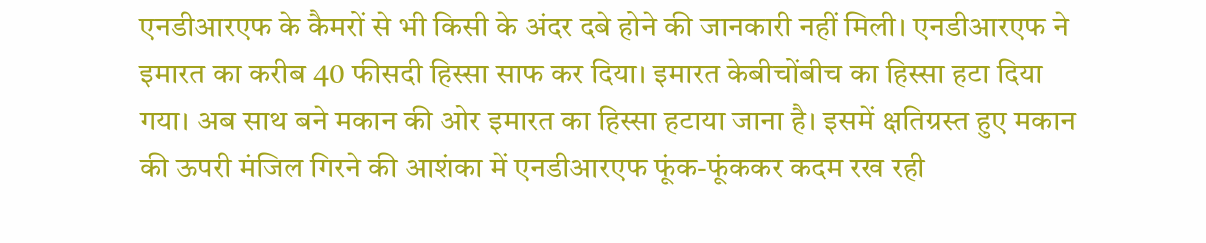एनडीआरएफ के कैमरों से भी किसी के अंदर दबे होने की जानकारी नहीं मिली। एनडीआरएफ ने इमारत का करीब 40 फीसदी हिस्सा साफ कर दिया। इमारत केबीचोंबीच का हिस्सा हटा दिया गया। अब साथ बने मकान की ओर इमारत का हिस्सा हटाया जाना है। इसमें क्षतिग्रस्त हुए मकान की ऊपरी मंजिल गिरने की आशंका में एनडीआरएफ फूंक-फूंककर कदम रख रही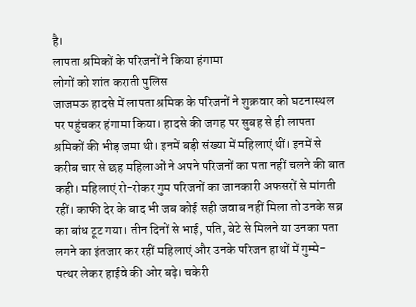है।
लापता श्रमिकों के परिजनों ने किया हंगामा
लोगों को शांत कराती पुलिस
जाजमऊ हादसे में लापता श्रमिक के परिजनों ने शुक्रवार को घटनास्थल पर पहुंचकर हंगामा किया। हादसे की जगह पर सुबह से ही लापता श्रमिकों की भीड़ जमा थी। इनमें बड़ी संख्या में महिलाएं थीं। इनमें से करीब चार से छह महिलाओं ने अपने परिजनों का पता नहीं चलने की बात कही। महिलाएं रो-रोकर गुम परिजनों का जानकारी अफसरों से मांगती रहीं। काफी देर के बाद भी जब कोई सही जवाब नहीं मिला तो उनके सब्र का बांध टूट गया। तीन दिनों से भाई, पति, बेटे से मिलने या उनका पता लगने का इंतजार कर रहीं महिलाएं और उनके परिजन हाथों में गुम्मे-पत्थर लेकर हाईवे की ओर बढ़े। चकेरी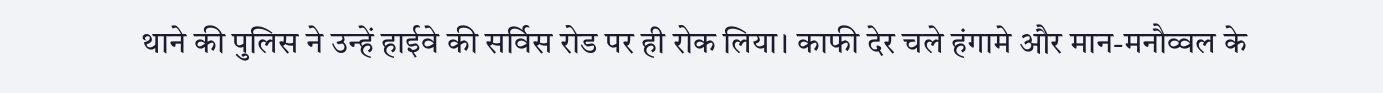थाने की पुलिस ने उन्हें हाईवे की सर्विस रोड पर ही रोक लिया। काफी देर चले हंगामे और मान-मनौव्वल के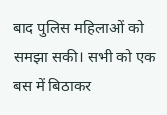बाद पुलिस महिलाओं को समझा सकी। सभी को एक बस में बिठाकर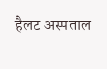हैलट अस्पताल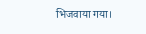भिजवाया गया।